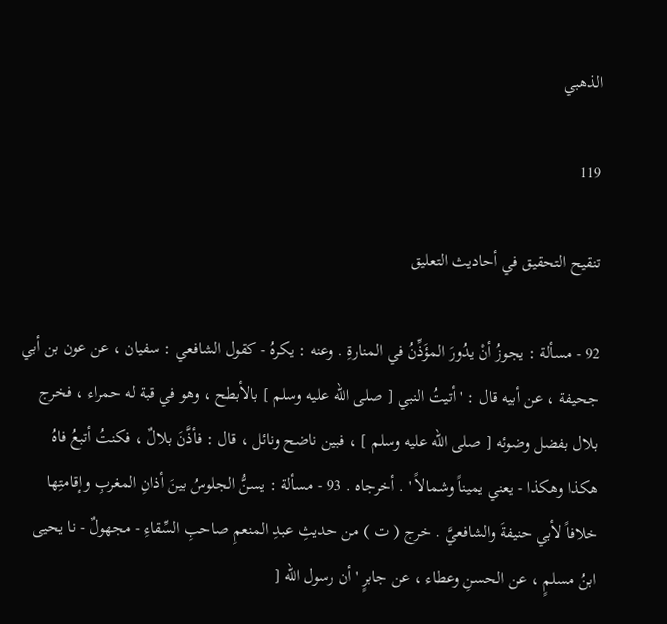الذهبي

119

تنقيح التحقيق في أحاديث التعليق

92 - مسألة : يجوزُ أنْ يدُورَ المؤَذِّنُ في المنارةِ . وعنه : يكرهُ - كقول الشافعي : سفيان ، عن عون بن أبي جحيفة ، عن أبيه قال : ' أتيتُ النبي [ صلى الله عليه وسلم ] بالأبطح ، وهو في قبة له حمراء ، فخرج بلال بفضل وضوئه [ صلى الله عليه وسلم ] ، فبين ناضح ونائل ، قال : فأذَّنَ بلالٌ ، فكنتُ أتبعُ فاهُ هكذا وهكذا - يعني يميناً وشمالاً ' . أخرجاه . 93 - مسألة : يسنُّ الجلوسُ بينَ أذانِ المغربِ وإقامتِها خلافاً لأبي حنيفةَ والشافعيَّ . خرج ( ت ) من حديثِ عبدِ المنعمِ صاحبِ السِّقاءِ - مجهولٌ - نا يحيى ابنُ مسلمٍ ، عن الحسنِ وعطاء ، عن جابرٍ ' أن رسول الله [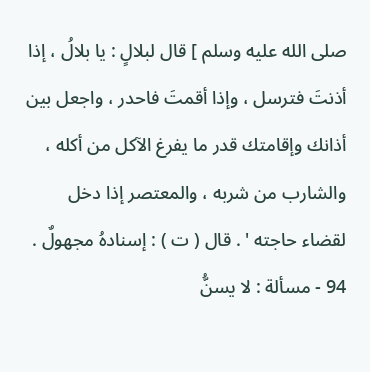صلى الله عليه وسلم ] قال لبلالٍ : يا بلالُ ، إذا أذنتَ فترسل ، وإذا أقمتَ فاحدر ، واجعل بين أذانك وإقامتك قدر ما يفرغ الآكل من أكله ، والشارب من شربه ، والمعتصر إذا دخل لقضاء حاجته ' . قال ( ت ) : إسنادهُ مجهولٌ . 94 - مسألة : لا يسنُّ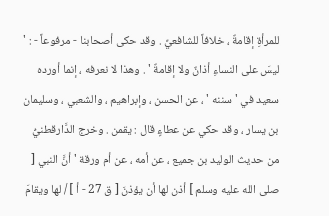للمرأةِ إقامةٌ ، خلافاً للشافعيِّ . وقد حكى أصحابنا - مرفوعاً - : ' ليسَ على النساءِ أذانٌ ولا إقامةٌ ' . وهذا لا نعرفه ، إنما أورده سعيد في ' سننه ' ، عن الحسن ، وإبراهيم ، والشعبي ، وسليمان بن يسار ، وقد حكي عن عطاءٍ قال : يقمن . وخرج الدَّارقطنيُّ من حديث الوليد بن جميع ، عن أمه ، عن أم ورقة ' أنَّ النبي [ صلى الله عليه وسلم ] أذن لها أن يؤذنَ [ ق 27 - أ ] / لها ويقامَ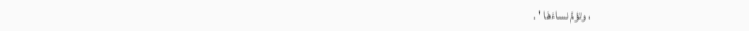، وتؤمَّ نساءَهَا ' .